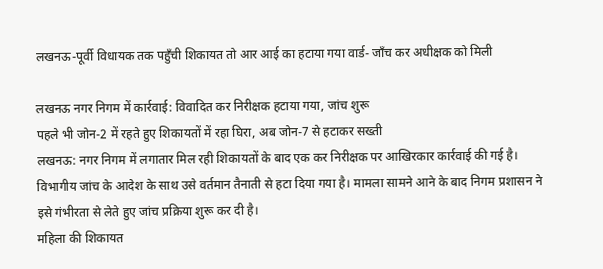लखनऊ-पूर्वी विधायक तक पहुँची शिकायत तो आर आई का हटाया गया वार्ड- जाँच कर अधीक्षक को मिली

लखनऊ नगर निगम में कार्रवाई: विवादित कर निरीक्षक हटाया गया, जांच शुरू
पहले भी जोन-2 में रहते हुए शिकायतों में रहा घिरा, अब जोन-7 से हटाकर सख्ती
लखनऊ: नगर निगम में लगातार मिल रही शिकायतों के बाद एक कर निरीक्षक पर आखिरकार कार्रवाई की गई है। विभागीय जांच के आदेश के साथ उसे वर्तमान तैनाती से हटा दिया गया है। मामला सामने आने के बाद निगम प्रशासन ने इसे गंभीरता से लेते हुए जांच प्रक्रिया शुरू कर दी है।
महिला की शिकायत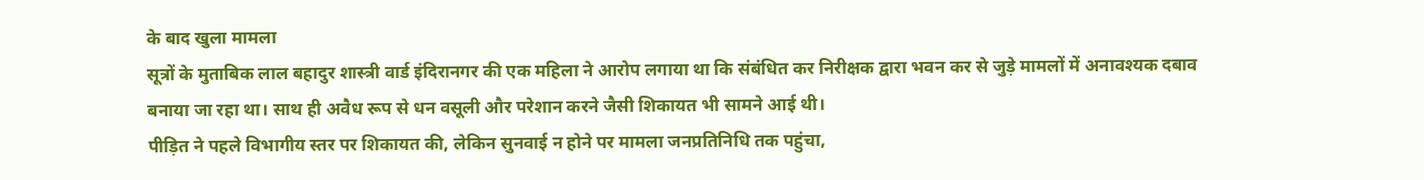के बाद खुला मामला
सूत्रों के मुताबिक लाल बहादुर शास्त्री वार्ड इंदिरानगर की एक महिला ने आरोप लगाया था कि संबंधित कर निरीक्षक द्वारा भवन कर से जुड़े मामलों में अनावश्यक दबाव बनाया जा रहा था। साथ ही अवैध रूप से धन वसूली और परेशान करने जैसी शिकायत भी सामने आई थी।
पीड़ित ने पहले विभागीय स्तर पर शिकायत की, लेकिन सुनवाई न होने पर मामला जनप्रतिनिधि तक पहुंचा,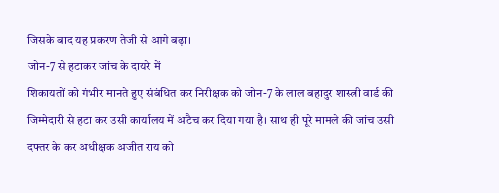जिसके बाद यह प्रकरण तेजी से आगे बढ़ा।
जोन-7 से हटाकर जांच के दायरे में
शिकायतों को गंभीर मानते हुए संबंधित कर निरीक्षक को जोन-7 के लाल बहादुर शास्त्री वार्ड की जिम्मेदारी से हटा कर उसी कार्यालय में अटैच कर दिया गया है। साथ ही पूरे मामले की जांच उसी दफ्तर के कर अधीक्षक अजीत राय को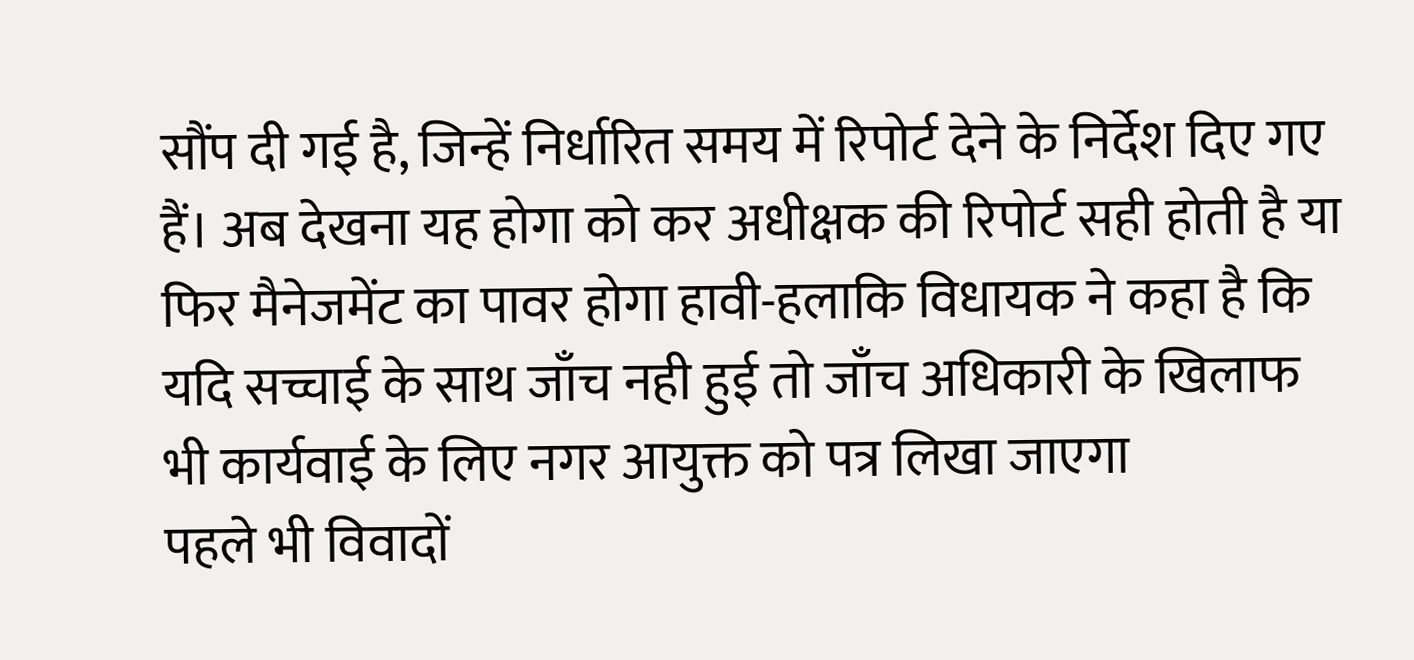सौंप दी गई है, जिन्हें निर्धारित समय में रिपोर्ट देने के निर्देश दिए गए हैं। अब देखना यह होगा को कर अधीक्षक की रिपोर्ट सही होती है या फिर मैनेजमेंट का पावर होगा हावी-हलाकि विधायक ने कहा है कि यदि सच्चाई के साथ जाँच नही हुई तो जाँच अधिकारी के खिलाफ भी कार्यवाई के लिए नगर आयुक्त को पत्र लिखा जाएगा
पहले भी विवादों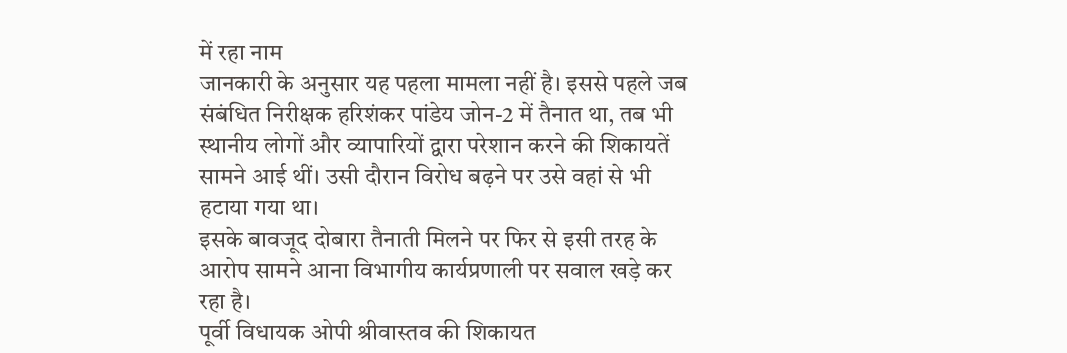में रहा नाम
जानकारी के अनुसार यह पहला मामला नहीं है। इससे पहले जब संबंधित निरीक्षक हरिशंकर पांडेय जोन-2 में तैनात था, तब भी स्थानीय लोगों और व्यापारियों द्वारा परेशान करने की शिकायतें सामने आई थीं। उसी दौरान विरोध बढ़ने पर उसे वहां से भी हटाया गया था।
इसके बावजूद दोबारा तैनाती मिलने पर फिर से इसी तरह के आरोप सामने आना विभागीय कार्यप्रणाली पर सवाल खड़े कर रहा है।
पूर्वी विधायक ओपी श्रीवास्तव की शिकायत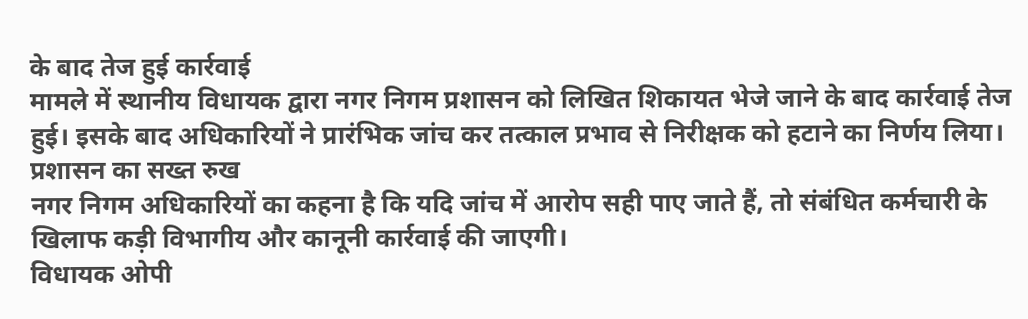के बाद तेज हुई कार्रवाई
मामले में स्थानीय विधायक द्वारा नगर निगम प्रशासन को लिखित शिकायत भेजे जाने के बाद कार्रवाई तेज हुई। इसके बाद अधिकारियों ने प्रारंभिक जांच कर तत्काल प्रभाव से निरीक्षक को हटाने का निर्णय लिया।
प्रशासन का सख्त रुख
नगर निगम अधिकारियों का कहना है कि यदि जांच में आरोप सही पाए जाते हैं, तो संबंधित कर्मचारी के खिलाफ कड़ी विभागीय और कानूनी कार्रवाई की जाएगी।
विधायक ओपी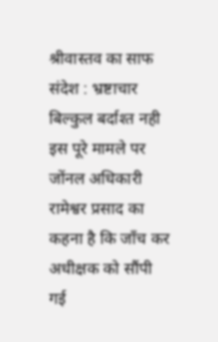श्रीवास्तव का साफ संदेश : भ्रष्टाचार बिल्कुल बर्दाश्त नही
इस पूरे मामले पर जोंनल अधिकारी रामेश्वर प्रसाद का कहना है कि जाँच कर अधीक्षक को सौंपी गई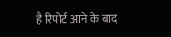है रिपोर्ट आने के बाद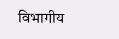विभागीय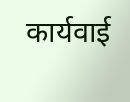कार्यवाई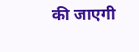की जाएगी